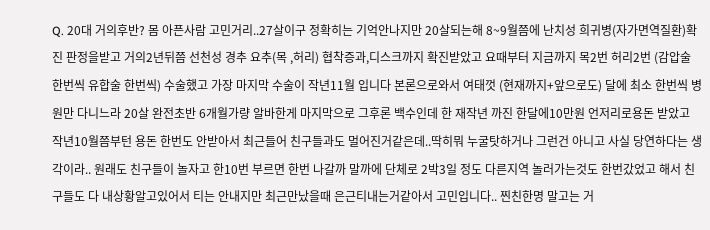Q. 20대 거의후반? 몸 아픈사람 고민거리..27살이구 정확히는 기억안나지만 20살되는해 8~9월쯤에 난치성 희귀병(자가면역질환)확진 판정을받고 거의2년뒤쯤 선천성 경추 요추(목 ,허리) 협착증과,디스크까지 확진받았고 요때부터 지금까지 목2번 허리2번 (감압술 한번씩 유합술 한번씩) 수술했고 가장 마지막 수술이 작년11월 입니다 본론으로와서 여태껏 (현재까지+앞으로도) 달에 최소 한번씩 병원만 다니느라 20살 완전초반 6개월가량 알바한게 마지막으로 그후론 백수인데 한 재작년 까진 한달에10만원 언저리로용돈 받았고 작년10월쯤부턴 용돈 한번도 안받아서 최근들어 친구들과도 멀어진거같은데..딱히뭐 누굴탓하거나 그런건 아니고 사실 당연하다는 생각이라.. 원래도 친구들이 놀자고 한10번 부르면 한번 나갈까 말까에 단체로 2박3일 정도 다른지역 놀러가는것도 한번갔었고 해서 친구들도 다 내상황알고있어서 티는 안내지만 최근만났을때 은근티내는거같아서 고민입니다.. 찐친한명 말고는 거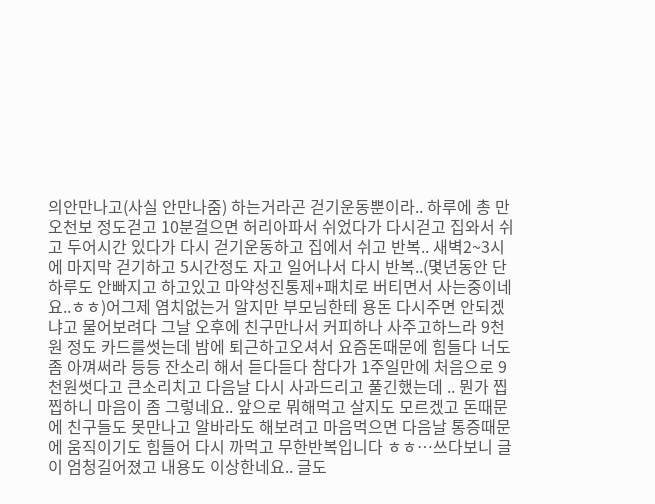의안만나고(사실 안만나줌) 하는거라곤 걷기운동뿐이라.. 하루에 총 만오천보 정도걷고 10분걸으면 허리아파서 쉬었다가 다시걷고 집와서 쉬고 두어시간 있다가 다시 걷기운동하고 집에서 쉬고 반복.. 새벽2~3시에 마지막 걷기하고 5시간정도 자고 일어나서 다시 반복..(몇년동안 단 하루도 안빠지고 하고있고 마약성진통제+패치로 버티면서 사는중이네요..ㅎㅎ)어그제 염치없는거 알지만 부모님한테 용돈 다시주면 안되겠냐고 물어보려다 그날 오후에 친구만나서 커피하나 사주고하느라 9천원 정도 카드를썻는데 밤에 퇴근하고오셔서 요즘돈때문에 힘들다 너도 좀 아껴써라 등등 잔소리 해서 듣다듣다 참다가 1주일만에 처음으로 9천원썻다고 큰소리치고 다음날 다시 사과드리고 풀긴했는데 .. 뭔가 찝찝하니 마음이 좀 그렇네요.. 앞으로 뭐해먹고 살지도 모르겠고 돈때문에 친구들도 못만나고 알바라도 해보려고 마음먹으면 다음날 통증때문에 움직이기도 힘들어 다시 까먹고 무한반복입니다 ㅎㅎ…쓰다보니 글이 엄청길어졌고 내용도 이상한네요.. 글도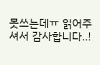못쓰는데ㅠ 읽어주셔서 감사합니다..!